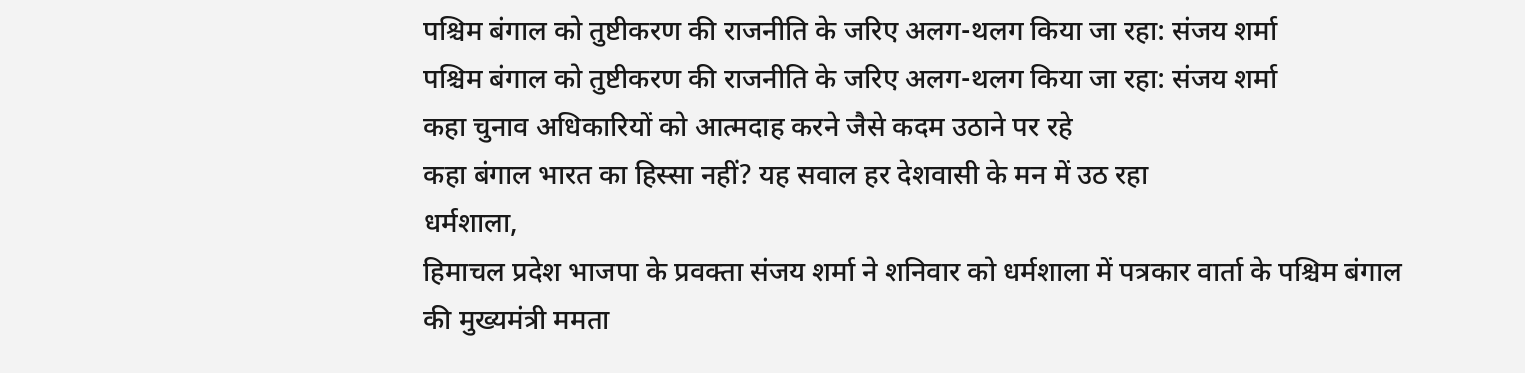पश्चिम बंगाल को तुष्टीकरण की राजनीति के जरिए अलग-थलग किया जा रहा: संजय शर्मा
पश्चिम बंगाल को तुष्टीकरण की राजनीति के जरिए अलग-थलग किया जा रहा: संजय शर्मा
कहा चुनाव अधिकारियों को आत्मदाह करने जैसे कदम उठाने पर रहे
कहा बंगाल भारत का हिस्सा नहीं? यह सवाल हर देशवासी के मन में उठ रहा
धर्मशाला,
हिमाचल प्रदेश भाजपा के प्रवक्ता संजय शर्मा ने शनिवार को धर्मशाला में पत्रकार वार्ता के पश्चिम बंगाल की मुख्यमंत्री ममता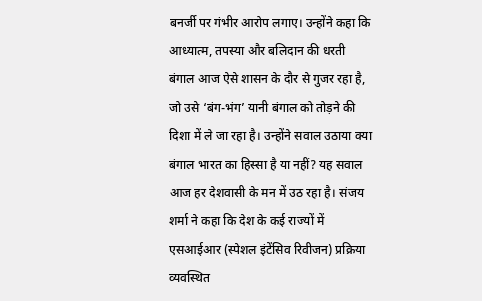बनर्जी पर गंभीर आरोप लगाए। उन्होंने कहा कि आध्यात्म, तपस्या और बलिदान की धरती बंगाल आज ऐसे शासन के दौर से गुजर रहा है, जो उसे ‘बंग-भंग’ यानी बंगाल को तोड़ने की दिशा में ले जा रहा है। उन्होंने सवाल उठाया क्या बंगाल भारत का हिस्सा है या नहीं? यह सवाल आज हर देशवासी के मन में उठ रहा है। संजय शर्मा ने कहा कि देश के कई राज्यों में एसआईआर (स्पेशल इंटेंसिव रिवीजन) प्रक्रिया व्यवस्थित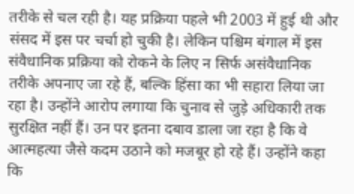तरीके से चल रही है। यह प्रक्रिया पहले भी 2003 में हुई थी और संसद में इस पर चर्चा हो चुकी है। लेकिन पश्चिम बंगाल में इस संवैधानिक प्रक्रिया को रोकने के लिए न सिर्फ असंवैधानिक तरीके अपनाए जा रहे हैं, बल्कि हिंसा का भी सहारा लिया जा रहा है। उन्होंने आरोप लगाया कि चुनाव से जुड़े अधिकारी तक सुरक्षित नहीं हैं। उन पर इतना दबाव डाला जा रहा है कि वे आत्महत्या जैसे कदम उठाने को मजबूर हो रहे हैं। उन्होंने कहा कि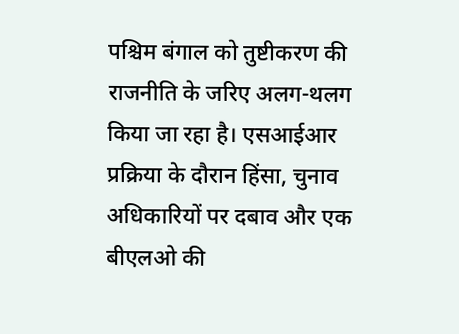पश्चिम बंगाल को तुष्टीकरण की राजनीति के जरिए अलग-थलग किया जा रहा है। एसआईआर प्रक्रिया के दौरान हिंसा, चुनाव अधिकारियों पर दबाव और एक बीएलओ की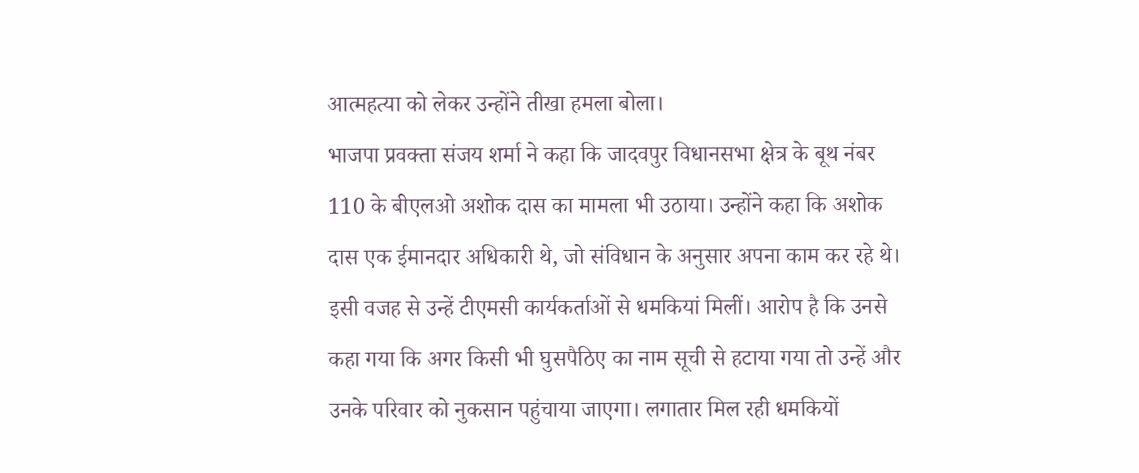आत्महत्या को लेकर उन्होंने तीखा हमला बोला।
भाजपा प्रवक्ता संजय शर्मा ने कहा कि जादवपुर विधानसभा क्षेत्र के बूथ नंबर 110 के बीएलओ अशोक दास का मामला भी उठाया। उन्होंने कहा कि अशोक दास एक ईमानदार अधिकारी थे, जो संविधान के अनुसार अपना काम कर रहे थे। इसी वजह से उन्हें टीएमसी कार्यकर्ताओं से धमकियां मिलीं। आरोप है कि उनसे कहा गया कि अगर किसी भी घुसपैठिए का नाम सूची से हटाया गया तो उन्हें और उनके परिवार को नुकसान पहुंचाया जाएगा। लगातार मिल रही धमकियों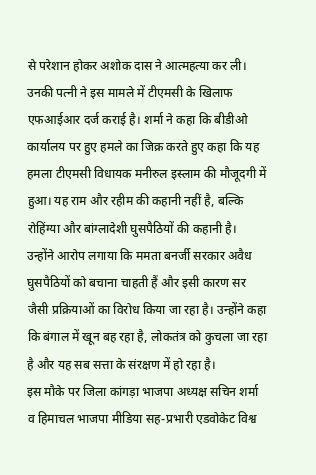से परेशान होकर अशोक दास ने आत्महत्या कर ली। उनकी पत्नी ने इस मामले में टीएमसी के खिलाफ एफआईआर दर्ज कराई है। शर्मा ने कहा कि बीडीओ कार्यालय पर हुए हमले का जिक्र करते हुए कहा कि यह हमला टीएमसी विधायक मनीरुल इस्लाम की मौजूदगी में हुआ। यह राम और रहीम की कहानी नहीं है, बल्कि रोहिंग्या और बांग्लादेशी घुसपैठियों की कहानी है। उन्होंने आरोप लगाया कि ममता बनर्जी सरकार अवैध घुसपैठियों को बचाना चाहती हैं और इसी कारण सर जैसी प्रक्रियाओं का विरोध किया जा रहा है। उन्होंने कहा कि बंगाल में खून बह रहा है, लोकतंत्र को कुचला जा रहा है और यह सब सत्ता के संरक्षण में हो रहा है।
इस मौके पर जिला कांगड़ा भाजपा अध्यक्ष सचिन शर्मा व हिमाचल भाजपा मीडिया सह-प्रभारी एडवोकेट विश्व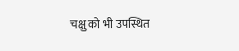चक्षु को भी उपस्थित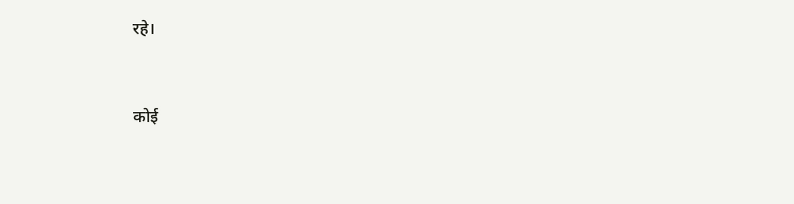रहे।


कोई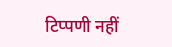टिप्पणी नहीं